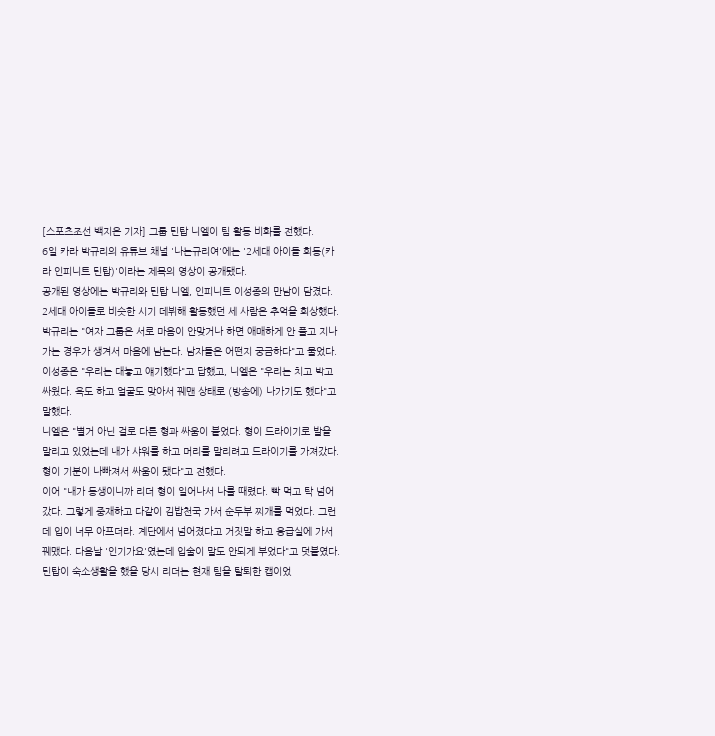[스포츠조선 백지은 기자] 그룹 틴탑 니엘이 팀 활동 비화를 전했다.
6일 카라 박규리의 유튜브 채널 '나는규리여'에는 '2세대 아이돌 회동(카라 인피니트 틴탑)'이라는 제목의 영상이 공개됐다.
공개된 영상에는 박규리와 틴탑 니엘, 인피니트 이성종의 만남이 담겼다. 2세대 아이돌로 비슷한 시기 데뷔해 활동했던 세 사람은 추억을 회상했다.
박규리는 "여자 그룹은 서로 마음이 안맞거나 하면 애매하게 안 풀고 지나가는 경우가 생겨서 마음에 남는다. 남자들은 어떤지 궁금하다"고 물었다.
이성종은 "우리는 대놓고 얘기했다"고 답했고, 니엘은 "우리는 치고 박고 싸웠다. 욕도 하고 얼굴도 맞아서 꿰맨 상태로 (방송에) 나가기도 했다"고 말했다.
니엘은 "별거 아닌 걸로 다른 형과 싸움이 붙었다. 형이 드라이기로 발을 말리고 있었는데 내가 샤워를 하고 머리를 말리려고 드라이기를 가져갔다. 형이 기분이 나빠져서 싸움이 됐다"고 전했다.
이어 "내가 동생이니까 리더 형이 일어나서 나를 때렸다. 빡 먹고 탁 넘어갔다. 그렇게 중재하고 다같이 김밥천국 가서 순두부 찌개를 먹었다. 그런데 입이 너무 아프더라. 계단에서 넘어졌다고 거짓말 하고 응급실에 가서 꿰맸다. 다음날 '인기가요'였는데 입술이 말도 안되게 부었다"고 덧붙였다.
틴탑이 숙소생활을 했을 당시 리더는 현재 팀을 탈퇴한 캡이었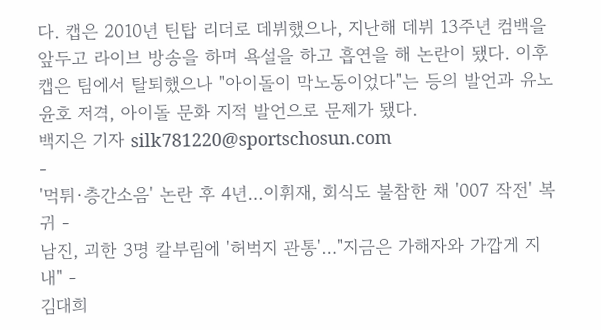다. 캡은 2010년 틴탑 리더로 데뷔했으나, 지난해 데뷔 13주년 컴백을 앞두고 라이브 방송을 하며 욕설을 하고 흡연을 해 논란이 됐다. 이후 캡은 팀에서 탈퇴했으나 "아이돌이 막노동이었다"는 등의 발언과 유노윤호 저격, 아이돌 문화 지적 발언으로 문제가 됐다.
백지은 기자 silk781220@sportschosun.com
-
'먹튀·층간소음' 논란 후 4년…이휘재, 회식도 불참한 채 '007 작전' 복귀 -
남진, 괴한 3명 칼부림에 '허벅지 관통'…"지금은 가해자와 가깝게 지내" -
김대희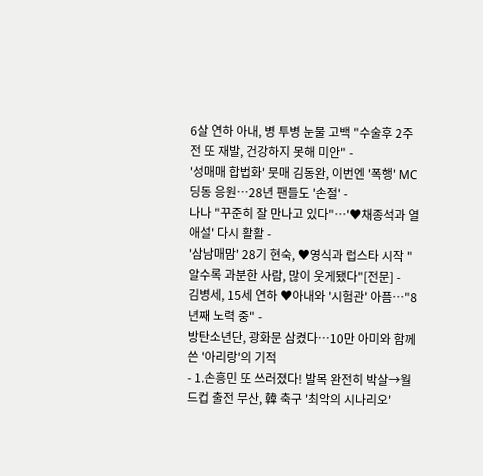6살 연하 아내, 병 투병 눈물 고백 "수술후 2주 전 또 재발, 건강하지 못해 미안" -
'성매매 합법화' 뭇매 김동완, 이번엔 '폭행' MC딩동 응원…28년 팬들도 '손절' -
나나 "꾸준히 잘 만나고 있다"…'♥채종석과 열애설' 다시 활활 -
'삼남매맘' 28기 현숙, ♥영식과 럽스타 시작 "알수록 과분한 사람, 많이 웃게됐다"[전문] -
김병세, 15세 연하 ♥아내와 '시험관' 아픔…"8년째 노력 중" -
방탄소년단, 광화문 삼켰다…10만 아미와 함께 쓴 '아리랑'의 기적
- 1.손흥민 또 쓰러졌다! 발목 완전히 박살→월드컵 출전 무산, 韓 축구 '최악의 시나리오'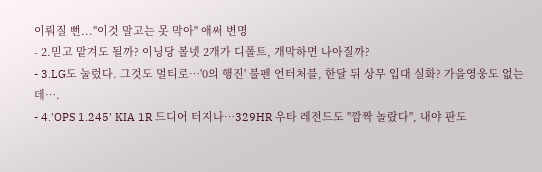이뤄질 뻔..."이것 말고는 못 막아" 애써 변명
- 2.믿고 맡겨도 될까? 이닝당 볼넷 2개가 디폴트, 개막하면 나아질까?
- 3.LG도 눌렀다. 그것도 멀티로…'0의 행진' 불펜 언터처블, 한달 뒤 상무 입대 실화? 가을영웅도 없는데….
- 4.'OPS 1.245' KIA 1R 드디어 터지나…329HR 우타 레전드도 "깜짝 놀랐다", 내야 판도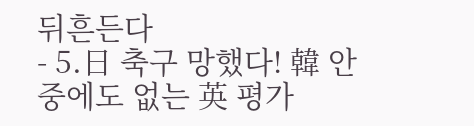뒤흔든다
- 5.日 축구 망했다! 韓 안중에도 없는 英 평가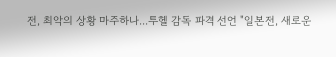전, 최악의 상황 마주하나...투헬 감독 파격 선언 "일본전, 새로운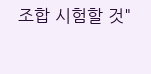조합 시험할 것"